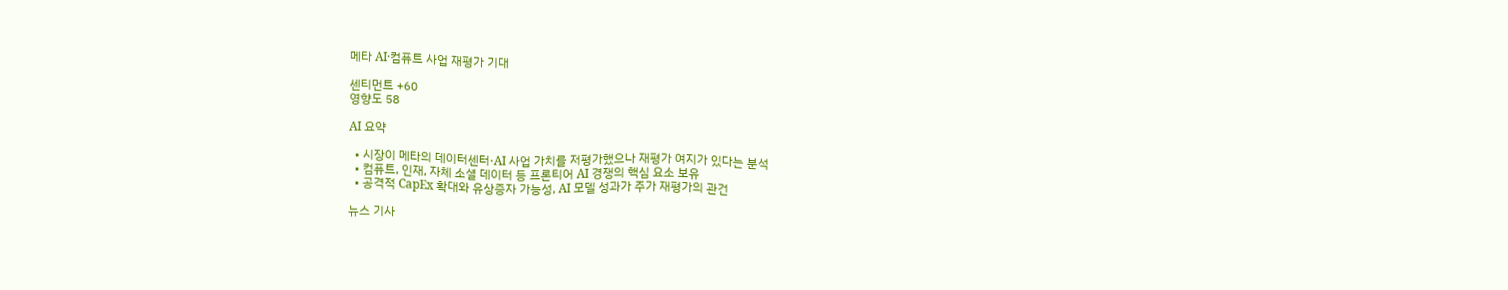메타 AI·컴퓨트 사업 재평가 기대

센티먼트 +60
영향도 58

AI 요약

  • 시장이 메타의 데이터센터·AI 사업 가치를 저평가했으나 재평가 여지가 있다는 분석
  • 컴퓨트, 인재, 자체 소셜 데이터 등 프론티어 AI 경쟁의 핵심 요소 보유
  • 공격적 CapEx 확대와 유상증자 가능성, AI 모델 성과가 주가 재평가의 관건

뉴스 기사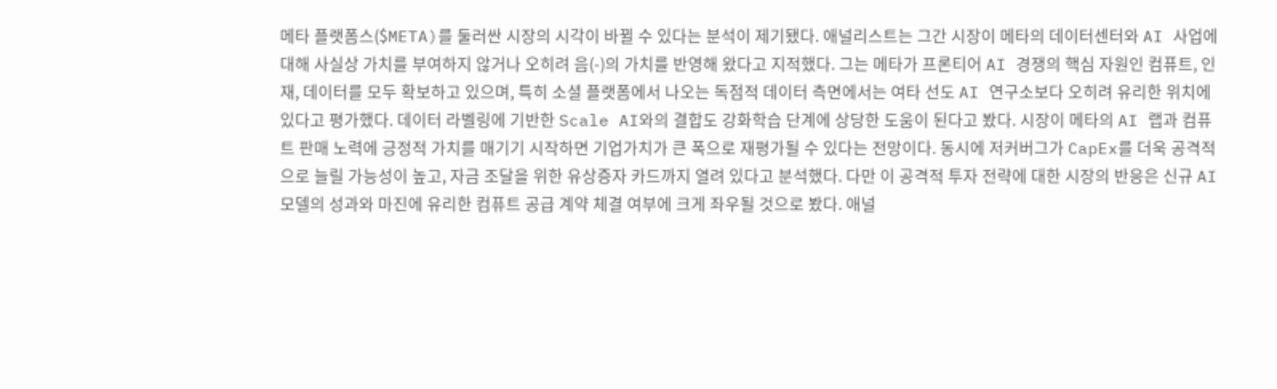메타 플랫폼스($META)를 둘러싼 시장의 시각이 바뀔 수 있다는 분석이 제기됐다. 애널리스트는 그간 시장이 메타의 데이터센터와 AI 사업에 대해 사실상 가치를 부여하지 않거나 오히려 음(-)의 가치를 반영해 왔다고 지적했다. 그는 메타가 프론티어 AI 경쟁의 핵심 자원인 컴퓨트, 인재, 데이터를 모두 확보하고 있으며, 특히 소셜 플랫폼에서 나오는 독점적 데이터 측면에서는 여타 선도 AI 연구소보다 오히려 유리한 위치에 있다고 평가했다. 데이터 라벨링에 기반한 Scale AI와의 결합도 강화학습 단계에 상당한 도움이 된다고 봤다. 시장이 메타의 AI 랩과 컴퓨트 판매 노력에 긍정적 가치를 매기기 시작하면 기업가치가 큰 폭으로 재평가될 수 있다는 전망이다. 동시에 저커버그가 CapEx를 더욱 공격적으로 늘릴 가능성이 높고, 자금 조달을 위한 유상증자 카드까지 열려 있다고 분석했다. 다만 이 공격적 투자 전략에 대한 시장의 반응은 신규 AI 모델의 성과와 마진에 유리한 컴퓨트 공급 계약 체결 여부에 크게 좌우될 것으로 봤다. 애널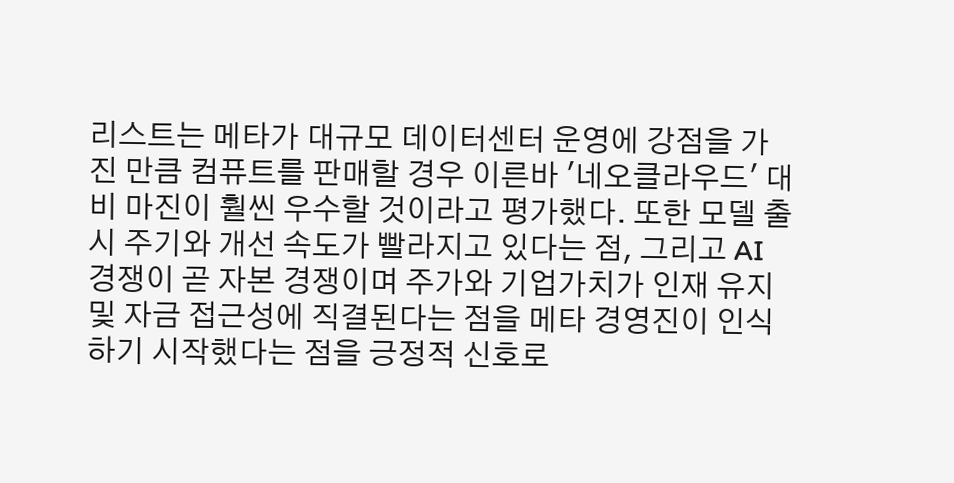리스트는 메타가 대규모 데이터센터 운영에 강점을 가진 만큼 컴퓨트를 판매할 경우 이른바 '네오클라우드' 대비 마진이 훨씬 우수할 것이라고 평가했다. 또한 모델 출시 주기와 개선 속도가 빨라지고 있다는 점, 그리고 AI 경쟁이 곧 자본 경쟁이며 주가와 기업가치가 인재 유지 및 자금 접근성에 직결된다는 점을 메타 경영진이 인식하기 시작했다는 점을 긍정적 신호로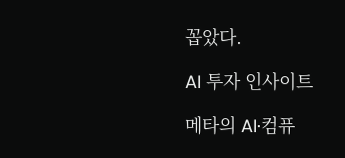꼽았다.

AI 투자 인사이트

메타의 AI·컴퓨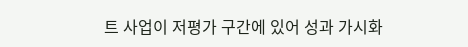트 사업이 저평가 구간에 있어 성과 가시화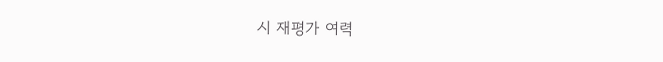시 재평가 여력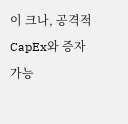이 크나, 공격적 CapEx와 증자 가능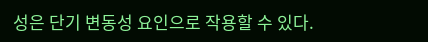성은 단기 변동성 요인으로 작용할 수 있다.